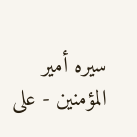سيره أمير المؤمنين - على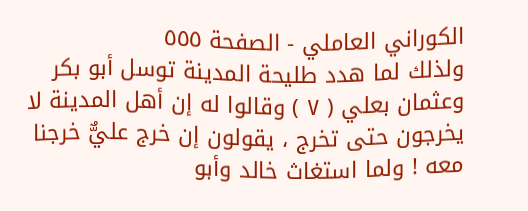الكوراني العاملي - الصفحة ٥٥٥
ولذلك لما هدد طليحة المدينة توسل أبو بكر وعثمان بعلي ( ٧ ) وقالوا له إن أهل المدينة لا يخرجون حتى تخرج ، يقولون إن خرج عليٌّ خرجنا معه ! ولما استغاث خالد وأبو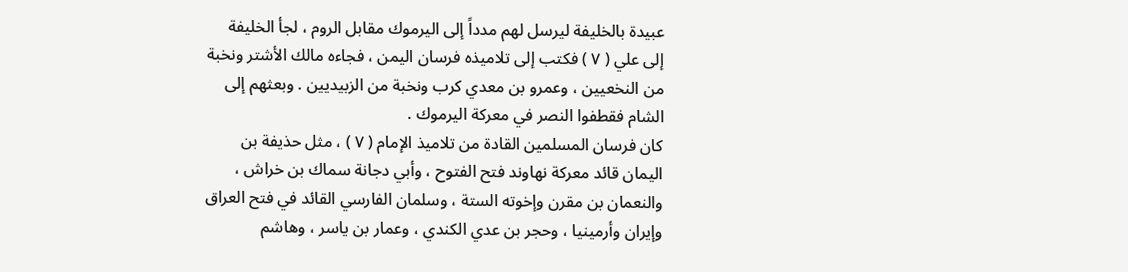عبيدة بالخليفة ليرسل لهم مدداً إلى اليرموك مقابل الروم ، لجأ الخليفة إلى علي ( ٧ ) فكتب إلى تلاميذه فرسان اليمن ، فجاءه مالك الأشتر ونخبة من النخعيين ، وعمرو بن معدي كرب ونخبة من الزبيديين . وبعثهم إلى الشام فقطفوا النصر في معركة اليرموك .
كان فرسان المسلمين القادة من تلاميذ الإمام ( ٧ ) ، مثل حذيفة بن اليمان قائد معركة نهاوند فتح الفتوح ، وأبي دجانة سماك بن خراش ، والنعمان بن مقرن وإخوته الستة ، وسلمان الفارسي القائد في فتح العراق وإيران وأرمينيا ، وحجر بن عدي الكندي ، وعمار بن ياسر ، وهاشم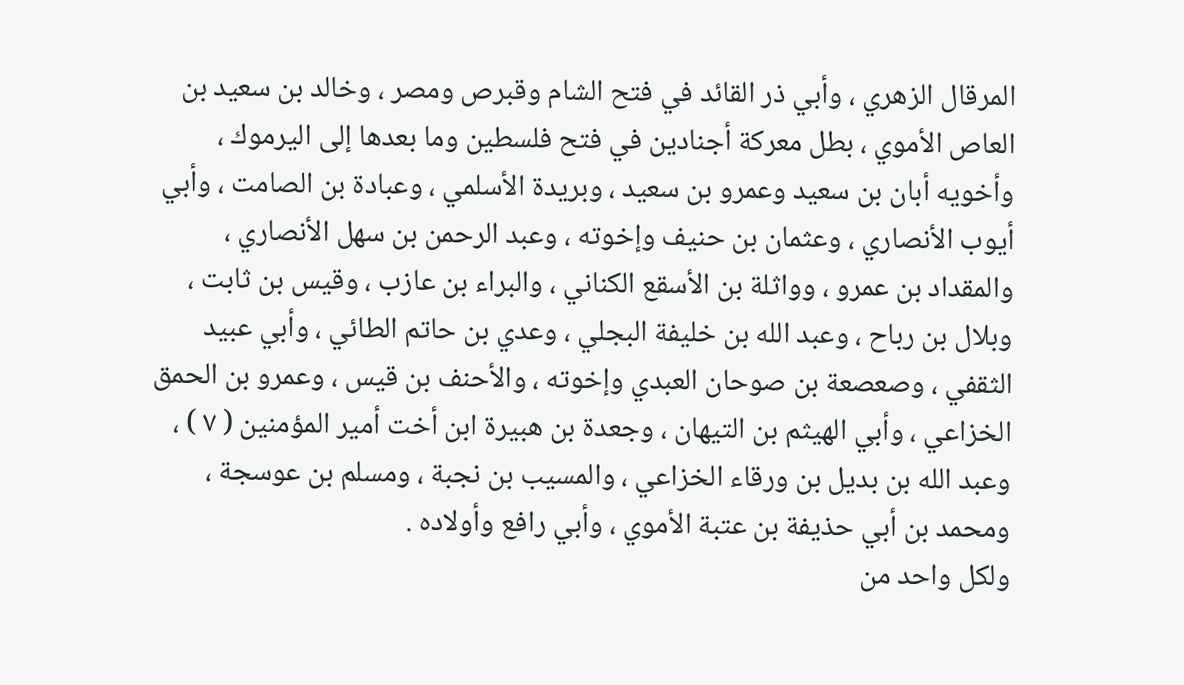المرقال الزهري ، وأبي ذر القائد في فتح الشام وقبرص ومصر ، وخالد بن سعيد بن العاص الأموي ، بطل معركة أجنادين في فتح فلسطين وما بعدها إلى اليرموك ، وأخويه أبان بن سعيد وعمرو بن سعيد ، وبريدة الأسلمي ، وعبادة بن الصامت ، وأبي أيوب الأنصاري ، وعثمان بن حنيف وإخوته ، وعبد الرحمن بن سهل الأنصاري ، والمقداد بن عمرو ، وواثلة بن الأسقع الكناني ، والبراء بن عازب ، وقيس بن ثابت ، وبلال بن رباح ، وعبد الله بن خليفة البجلي ، وعدي بن حاتم الطائي ، وأبي عبيد الثقفي ، وصعصعة بن صوحان العبدي وإخوته ، والأحنف بن قيس ، وعمرو بن الحمق الخزاعي ، وأبي الهيثم بن التيهان ، وجعدة بن هبيرة ابن أخت أمير المؤمنين ( ٧ ) ، وعبد الله بن بديل بن ورقاء الخزاعي ، والمسيب بن نجبة ، ومسلم بن عوسجة ، ومحمد بن أبي حذيفة بن عتبة الأموي ، وأبي رافع وأولاده .
ولكل واحد من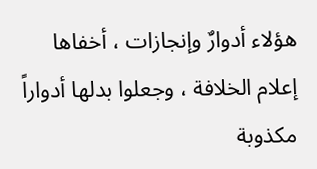هؤلاء أدوارٌ وإنجازات ، أخفاها إعلام الخلافة ، وجعلوا بدلها أدواراً مكذوبة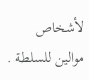لأشخاص موالين للسلطة .